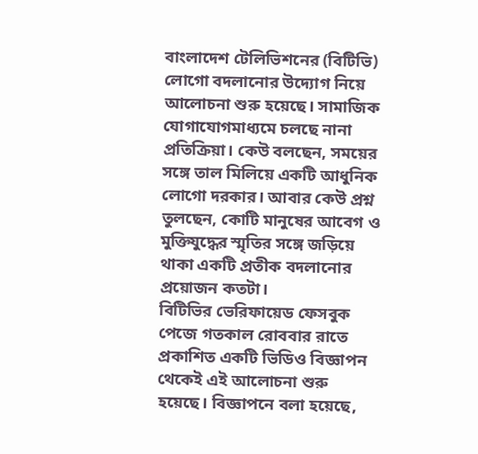বাংলাদেশ টেলিভিশনের (বিটিভি) লোগো বদলানোর উদ্যোগ নিয়ে আলোচনা শুরু হয়েছে। সামাজিক যোগাযোগমাধ্যমে চলছে নানা প্রতিক্রিয়া। কেউ বলছেন, সময়ের সঙ্গে তাল মিলিয়ে একটি আধুনিক লোগো দরকার। আবার কেউ প্রশ্ন তুলছেন, কোটি মানুষের আবেগ ও মুক্তিযুদ্ধের স্মৃতির সঙ্গে জড়িয়ে থাকা একটি প্রতীক বদলানোর প্রয়োজন কতটা।
বিটিভির ভেরিফায়েড ফেসবুক পেজে গতকাল রোববার রাতে প্রকাশিত একটি ভিডিও বিজ্ঞাপন থেকেই এই আলোচনা শুরু হয়েছে। বিজ্ঞাপনে বলা হয়েছে,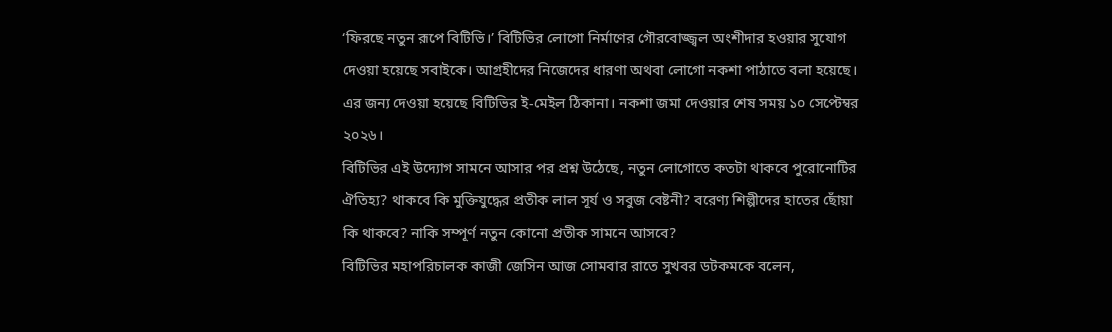‘ফিরছে নতুন রূপে বিটিভি।’ বিটিভির লোগো নির্মাণের গৌরবোজ্জ্বল অংশীদার হওয়ার সুযোগ দেওয়া হয়েছে সবাইকে। আগ্রহীদের নিজেদের ধারণা অথবা লোগো নকশা পাঠাতে বলা হয়েছে। এর জন্য দেওয়া হয়েছে বিটিভির ই-মেইল ঠিকানা। নকশা জমা দেওয়ার শেষ সময় ১০ সেপ্টেম্বর ২০২৬।
বিটিভির এই উদ্যোগ সামনে আসার পর প্রশ্ন উঠেছে, নতুন লোগোতে কতটা থাকবে পুরোনোটির ঐতিহ্য? থাকবে কি মুক্তিযুদ্ধের প্রতীক লাল সূর্য ও সবুজ বেষ্টনী? বরেণ্য শিল্পীদের হাতের ছোঁয়া কি থাকবে? নাকি সম্পূর্ণ নতুন কোনো প্রতীক সামনে আসবে?
বিটিভির মহাপরিচালক কাজী জেসিন আজ সোমবার রাতে সুখবর ডটকমকে বলেন,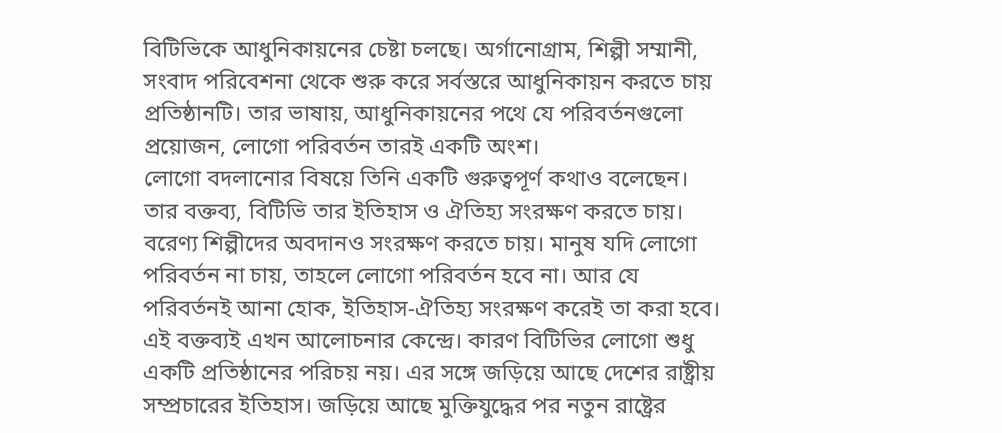বিটিভিকে আধুনিকায়নের চেষ্টা চলছে। অর্গানোগ্রাম, শিল্পী সম্মানী, সংবাদ পরিবেশনা থেকে শুরু করে সর্বস্তরে আধুনিকায়ন করতে চায় প্রতিষ্ঠানটি। তার ভাষায়, আধুনিকায়নের পথে যে পরিবর্তনগুলো প্রয়োজন, লোগো পরিবর্তন তারই একটি অংশ।
লোগো বদলানোর বিষয়ে তিনি একটি গুরুত্বপূর্ণ কথাও বলেছেন। তার বক্তব্য, বিটিভি তার ইতিহাস ও ঐতিহ্য সংরক্ষণ করতে চায়। বরেণ্য শিল্পীদের অবদানও সংরক্ষণ করতে চায়। মানুষ যদি লোগো পরিবর্তন না চায়, তাহলে লোগো পরিবর্তন হবে না। আর যে পরিবর্তনই আনা হোক, ইতিহাস-ঐতিহ্য সংরক্ষণ করেই তা করা হবে।
এই বক্তব্যই এখন আলোচনার কেন্দ্রে। কারণ বিটিভির লোগো শুধু একটি প্রতিষ্ঠানের পরিচয় নয়। এর সঙ্গে জড়িয়ে আছে দেশের রাষ্ট্রীয় সম্প্রচারের ইতিহাস। জড়িয়ে আছে মুক্তিযুদ্ধের পর নতুন রাষ্ট্রের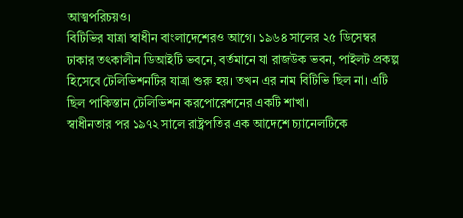আত্মপরিচয়ও।
বিটিভির যাত্রা স্বাধীন বাংলাদেশেরও আগে। ১৯৬৪ সালের ২৫ ডিসেম্বর ঢাকার তৎকালীন ডিআইটি ভবনে, বর্তমানে যা রাজউক ভবন, পাইলট প্রকল্প হিসেবে টেলিভিশনটির যাত্রা শুরু হয়। তখন এর নাম বিটিভি ছিল না। এটি ছিল পাকিস্তান টেলিভিশন করপোরেশনের একটি শাখা।
স্বাধীনতার পর ১৯৭২ সালে রাষ্ট্রপতির এক আদেশে চ্যানেলটিকে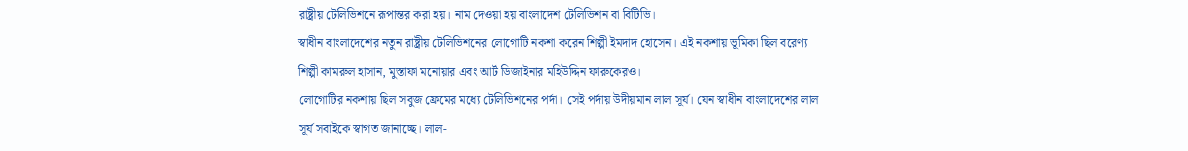রাষ্ট্রীয় টেলিভিশনে রূপান্তর করা হয়। নাম দেওয়া হয় বাংলাদেশ টেলিভিশন বা বিটিভি।
স্বাধীন বাংলাদেশের নতুন রাষ্ট্রীয় টেলিভিশনের লোগোটি নকশা করেন শিল্পী ইমদাদ হোসেন। এই নকশায় ভূমিকা ছিল বরেণ্য শিল্পী কামরুল হাসান, মুস্তাফা মনোয়ার এবং আর্ট ডিজাইনার মহিউদ্দিন ফারুকেরও।
লোগোটির নকশায় ছিল সবুজ ফ্রেমের মধ্যে টেলিভিশনের পর্দা। সেই পর্দায় উদীয়মান লাল সূর্য। যেন স্বাধীন বাংলাদেশের লাল সূর্য সবাইকে স্বাগত জানাচ্ছে। লাল-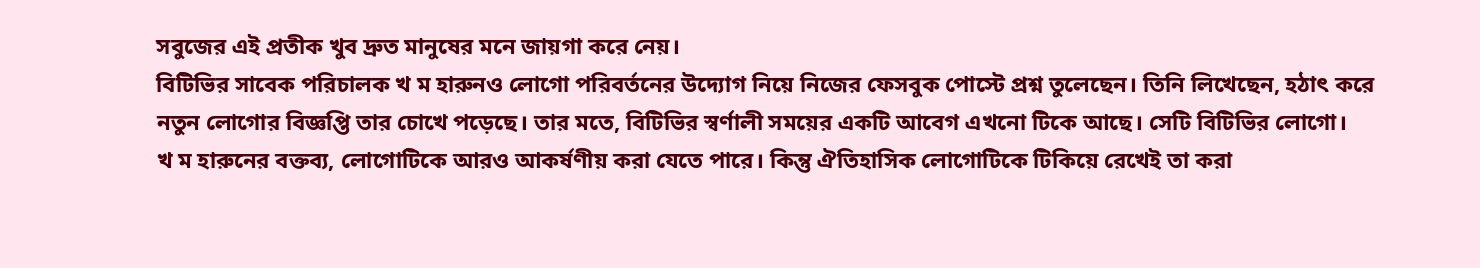সবুজের এই প্রতীক খুব দ্রুত মানুষের মনে জায়গা করে নেয়।
বিটিভির সাবেক পরিচালক খ ম হারুনও লোগো পরিবর্তনের উদ্যোগ নিয়ে নিজের ফেসবুক পোস্টে প্রশ্ন তুলেছেন। তিনি লিখেছেন, হঠাৎ করে নতুন লোগোর বিজ্ঞপ্তি তার চোখে পড়েছে। তার মতে, বিটিভির স্বর্ণালী সময়ের একটি আবেগ এখনো টিকে আছে। সেটি বিটিভির লোগো।
খ ম হারুনের বক্তব্য, লোগোটিকে আরও আকর্ষণীয় করা যেতে পারে। কিন্তু ঐতিহাসিক লোগোটিকে টিকিয়ে রেখেই তা করা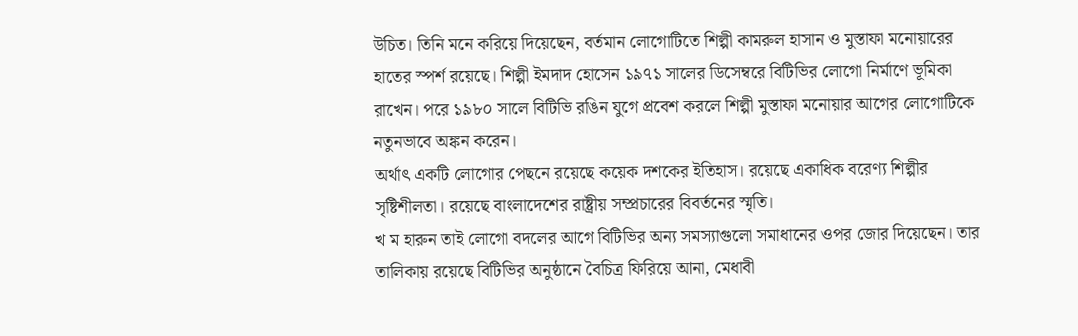উচিত। তিনি মনে করিয়ে দিয়েছেন, বর্তমান লোগোটিতে শিল্পী কামরুল হাসান ও মুস্তাফা মনোয়ারের হাতের স্পর্শ রয়েছে। শিল্পী ইমদাদ হোসেন ১৯৭১ সালের ডিসেম্বরে বিটিভির লোগো নির্মাণে ভূমিকা রাখেন। পরে ১৯৮০ সালে বিটিভি রঙিন যুগে প্রবেশ করলে শিল্পী মুস্তাফা মনোয়ার আগের লোগোটিকে নতুনভাবে অঙ্কন করেন।
অর্থাৎ একটি লোগোর পেছনে রয়েছে কয়েক দশকের ইতিহাস। রয়েছে একাধিক বরেণ্য শিল্পীর সৃষ্টিশীলতা। রয়েছে বাংলাদেশের রাষ্ট্রীয় সম্প্রচারের বিবর্তনের স্মৃতি।
খ ম হারুন তাই লোগো বদলের আগে বিটিভির অন্য সমস্যাগুলো সমাধানের ওপর জোর দিয়েছেন। তার তালিকায় রয়েছে বিটিভির অনুষ্ঠানে বৈচিত্র ফিরিয়ে আনা, মেধাবী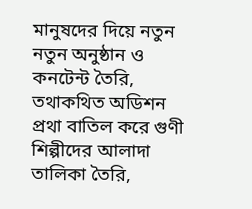মানুষদের দিয়ে নতুন নতুন অনুষ্ঠান ও কনটেন্ট তৈরি, তথাকথিত অডিশন প্রথা বাতিল করে গুণী শিল্পীদের আলাদা তালিকা তৈরি,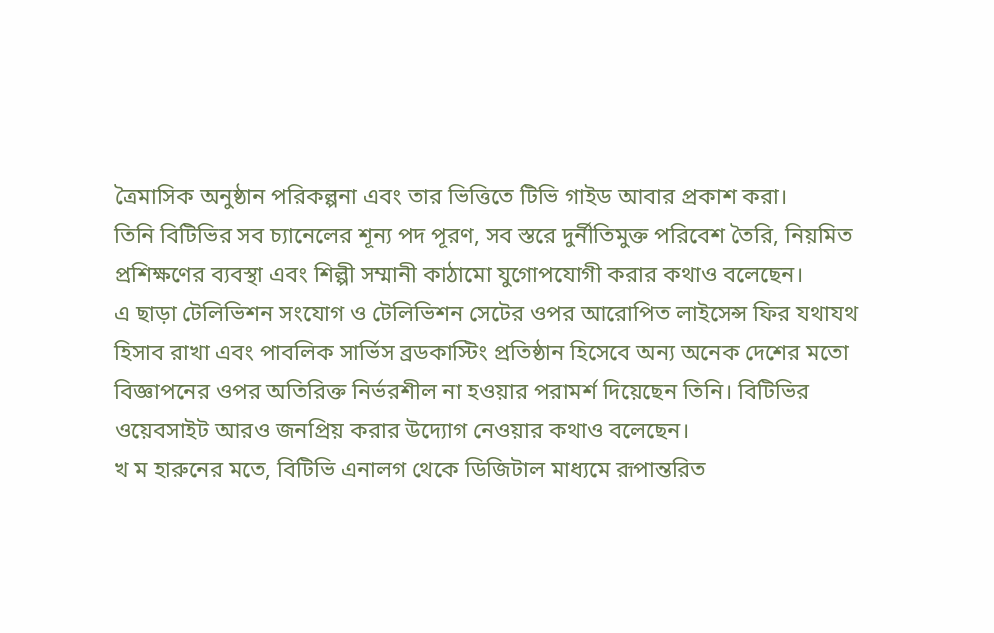ত্রৈমাসিক অনুষ্ঠান পরিকল্পনা এবং তার ভিত্তিতে টিভি গাইড আবার প্রকাশ করা।
তিনি বিটিভির সব চ্যানেলের শূন্য পদ পূরণ, সব স্তরে দুর্নীতিমুক্ত পরিবেশ তৈরি, নিয়মিত প্রশিক্ষণের ব্যবস্থা এবং শিল্পী সম্মানী কাঠামো যুগোপযোগী করার কথাও বলেছেন।
এ ছাড়া টেলিভিশন সংযোগ ও টেলিভিশন সেটের ওপর আরোপিত লাইসেন্স ফির যথাযথ হিসাব রাখা এবং পাবলিক সার্ভিস ব্রডকাস্টিং প্রতিষ্ঠান হিসেবে অন্য অনেক দেশের মতো বিজ্ঞাপনের ওপর অতিরিক্ত নির্ভরশীল না হওয়ার পরামর্শ দিয়েছেন তিনি। বিটিভির ওয়েবসাইট আরও জনপ্রিয় করার উদ্যোগ নেওয়ার কথাও বলেছেন।
খ ম হারুনের মতে, বিটিভি এনালগ থেকে ডিজিটাল মাধ্যমে রূপান্তরিত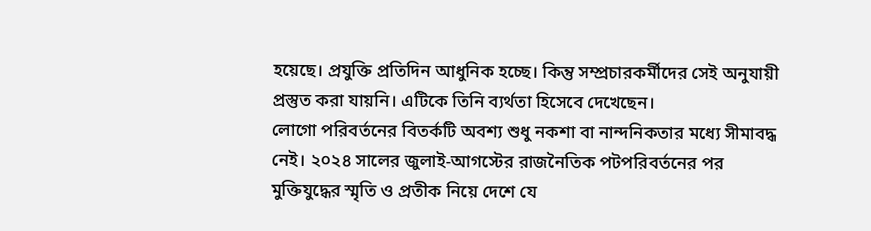হয়েছে। প্রযুক্তি প্রতিদিন আধুনিক হচ্ছে। কিন্তু সম্প্রচারকর্মীদের সেই অনুযায়ী প্রস্তুত করা যায়নি। এটিকে তিনি ব্যর্থতা হিসেবে দেখেছেন।
লোগো পরিবর্তনের বিতর্কটি অবশ্য শুধু নকশা বা নান্দনিকতার মধ্যে সীমাবদ্ধ নেই। ২০২৪ সালের জুলাই-আগস্টের রাজনৈতিক পটপরিবর্তনের পর মুক্তিযুদ্ধের স্মৃতি ও প্রতীক নিয়ে দেশে যে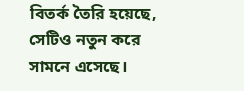বিতর্ক তৈরি হয়েছে, সেটিও নতুন করে সামনে এসেছে।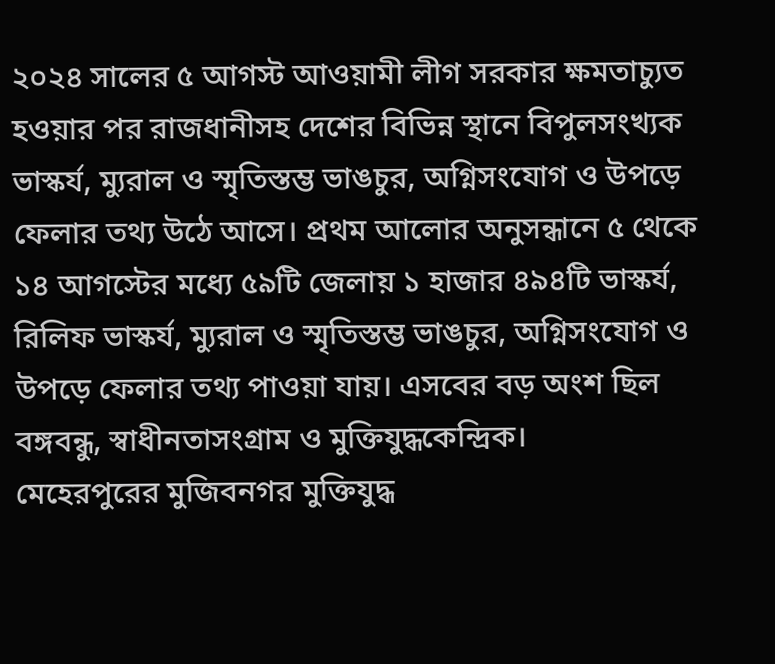২০২৪ সালের ৫ আগস্ট আওয়ামী লীগ সরকার ক্ষমতাচ্যুত হওয়ার পর রাজধানীসহ দেশের বিভিন্ন স্থানে বিপুলসংখ্যক ভাস্কর্য, ম্যুরাল ও স্মৃতিস্তম্ভ ভাঙচুর, অগ্নিসংযোগ ও উপড়ে ফেলার তথ্য উঠে আসে। প্রথম আলোর অনুসন্ধানে ৫ থেকে ১৪ আগস্টের মধ্যে ৫৯টি জেলায় ১ হাজার ৪৯৪টি ভাস্কর্য, রিলিফ ভাস্কর্য, ম্যুরাল ও স্মৃতিস্তম্ভ ভাঙচুর, অগ্নিসংযোগ ও উপড়ে ফেলার তথ্য পাওয়া যায়। এসবের বড় অংশ ছিল বঙ্গবন্ধু, স্বাধীনতাসংগ্রাম ও মুক্তিযুদ্ধকেন্দ্রিক।
মেহেরপুরের মুজিবনগর মুক্তিযুদ্ধ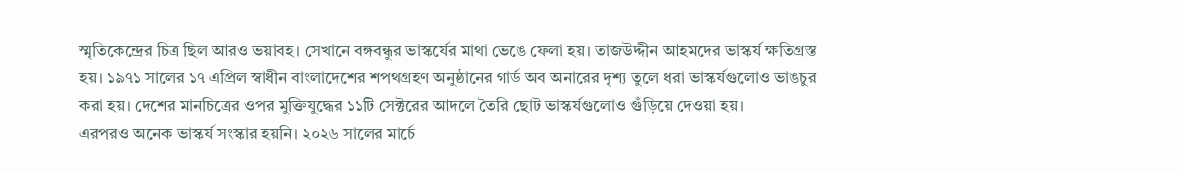স্মৃতিকেন্দ্রের চিত্র ছিল আরও ভয়াবহ। সেখানে বঙ্গবন্ধুর ভাস্কর্যের মাথা ভেঙে ফেলা হয়। তাজউদ্দীন আহমদের ভাস্কর্য ক্ষতিগ্রস্ত হয়। ১৯৭১ সালের ১৭ এপ্রিল স্বাধীন বাংলাদেশের শপথগ্রহণ অনুষ্ঠানের গার্ড অব অনারের দৃশ্য তুলে ধরা ভাস্কর্যগুলোও ভাঙচুর করা হয়। দেশের মানচিত্রের ওপর মুক্তিযুদ্ধের ১১টি সেক্টরের আদলে তৈরি ছোট ভাস্কর্যগুলোও গুঁড়িয়ে দেওয়া হয়।
এরপরও অনেক ভাস্কর্য সংস্কার হয়নি। ২০২৬ সালের মার্চে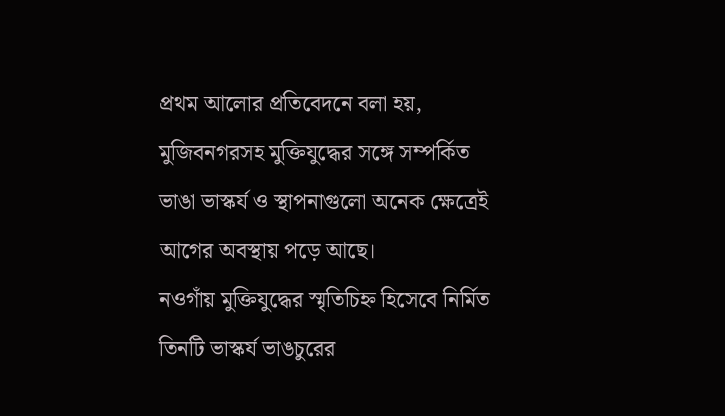প্রথম আলোর প্রতিবেদনে বলা হয়, মুজিবনগরসহ মুক্তিযুদ্ধের সঙ্গে সম্পর্কিত ভাঙা ভাস্কর্য ও স্থাপনাগুলো অনেক ক্ষেত্রেই আগের অবস্থায় পড়ে আছে।
নওগাঁয় মুক্তিযুদ্ধের স্মৃতিচিহ্ন হিসেবে নির্মিত তিনটি ভাস্কর্য ভাঙচুরের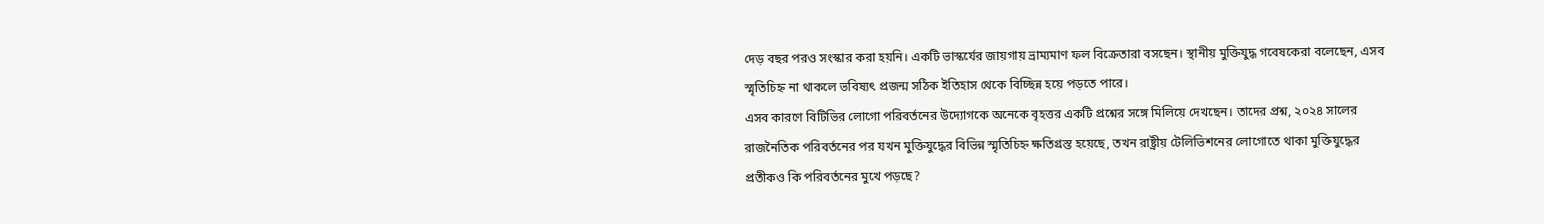দেড় বছর পরও সংস্কার করা হয়নি। একটি ভাস্কর্যের জায়গায় ভ্রাম্যমাণ ফল বিক্রেতারা বসছেন। স্থানীয় মুক্তিযুদ্ধ গবেষকেরা বলেছেন, এসব স্মৃতিচিহ্ন না থাকলে ভবিষ্যৎ প্রজন্ম সঠিক ইতিহাস থেকে বিচ্ছিন্ন হয়ে পড়তে পারে।
এসব কারণে বিটিভির লোগো পরিবর্তনের উদ্যোগকে অনেকে বৃহত্তর একটি প্রশ্নের সঙ্গে মিলিয়ে দেখছেন। তাদের প্রশ্ন, ২০২৪ সালের রাজনৈতিক পরিবর্তনের পর যখন মুক্তিযুদ্ধের বিভিন্ন স্মৃতিচিহ্ন ক্ষতিগ্রস্ত হয়েছে, তখন রাষ্ট্রীয় টেলিভিশনের লোগোতে থাকা মুক্তিযুদ্ধের প্রতীকও কি পরিবর্তনের মুখে পড়ছে?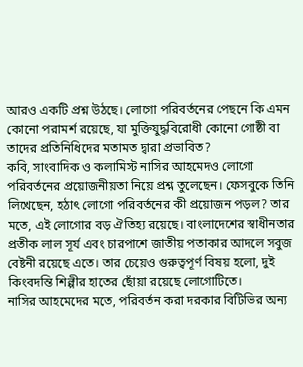আরও একটি প্রশ্ন উঠছে। লোগো পরিবর্তনের পেছনে কি এমন কোনো পরামর্শ রয়েছে, যা মুক্তিযুদ্ধবিরোধী কোনো গোষ্ঠী বা তাদের প্রতিনিধিদের মতামত দ্বারা প্রভাবিত?
কবি, সাংবাদিক ও কলামিস্ট নাসির আহমেদও লোগো পরিবর্তনের প্রয়োজনীয়তা নিয়ে প্রশ্ন তুলেছেন। ফেসবুকে তিনি লিখেছেন, হঠাৎ লোগো পরিবর্তনের কী প্রয়োজন পড়ল? তার মতে, এই লোগোর বড় ঐতিহ্য রয়েছে। বাংলাদেশের স্বাধীনতার প্রতীক লাল সূর্য এবং চারপাশে জাতীয় পতাকার আদলে সবুজ বেষ্টনী রয়েছে এতে। তার চেয়েও গুরুত্বপূর্ণ বিষয় হলো, দুই কিংবদন্তি শিল্পীর হাতের ছোঁয়া রয়েছে লোগোটিতে।
নাসির আহমেদের মতে, পরিবর্তন করা দরকার বিটিভির অন্য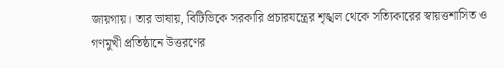জায়গায়। তার ভাষায়, বিটিভিকে সরকারি প্রচারযন্ত্রের শৃঙ্খল থেকে সত্যিকারের স্বায়ত্তশাসিত ও গণমুখী প্রতিষ্ঠানে উত্তরণের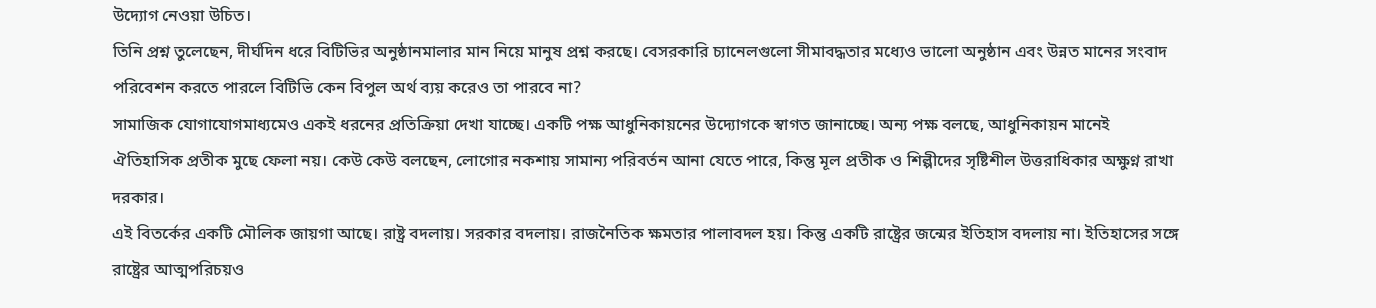উদ্যোগ নেওয়া উচিত।
তিনি প্রশ্ন তুলেছেন, দীর্ঘদিন ধরে বিটিভির অনুষ্ঠানমালার মান নিয়ে মানুষ প্রশ্ন করছে। বেসরকারি চ্যানেলগুলো সীমাবদ্ধতার মধ্যেও ভালো অনুষ্ঠান এবং উন্নত মানের সংবাদ পরিবেশন করতে পারলে বিটিভি কেন বিপুল অর্থ ব্যয় করেও তা পারবে না?
সামাজিক যোগাযোগমাধ্যমেও একই ধরনের প্রতিক্রিয়া দেখা যাচ্ছে। একটি পক্ষ আধুনিকায়নের উদ্যোগকে স্বাগত জানাচ্ছে। অন্য পক্ষ বলছে, আধুনিকায়ন মানেই ঐতিহাসিক প্রতীক মুছে ফেলা নয়। কেউ কেউ বলছেন, লোগোর নকশায় সামান্য পরিবর্তন আনা যেতে পারে, কিন্তু মূল প্রতীক ও শিল্পীদের সৃষ্টিশীল উত্তরাধিকার অক্ষুণ্ন রাখা দরকার।
এই বিতর্কের একটি মৌলিক জায়গা আছে। রাষ্ট্র বদলায়। সরকার বদলায়। রাজনৈতিক ক্ষমতার পালাবদল হয়। কিন্তু একটি রাষ্ট্রের জন্মের ইতিহাস বদলায় না। ইতিহাসের সঙ্গে রাষ্ট্রের আত্মপরিচয়ও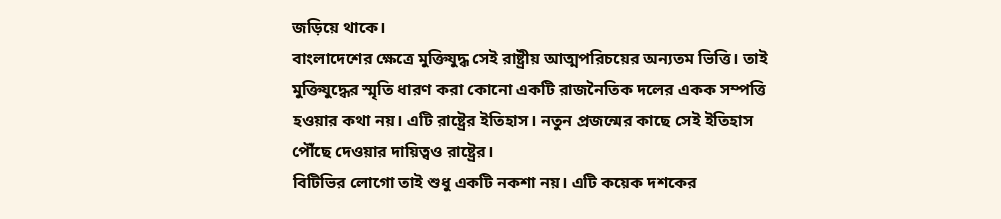জড়িয়ে থাকে।
বাংলাদেশের ক্ষেত্রে মুক্তিযুদ্ধ সেই রাষ্ট্রীয় আত্মপরিচয়ের অন্যতম ভিত্তি। তাই মুক্তিযুদ্ধের স্মৃতি ধারণ করা কোনো একটি রাজনৈতিক দলের একক সম্পত্তি হওয়ার কথা নয়। এটি রাষ্ট্রের ইতিহাস। নতুন প্রজন্মের কাছে সেই ইতিহাস পৌঁছে দেওয়ার দায়িত্বও রাষ্ট্রের।
বিটিভির লোগো তাই শুধু একটি নকশা নয়। এটি কয়েক দশকের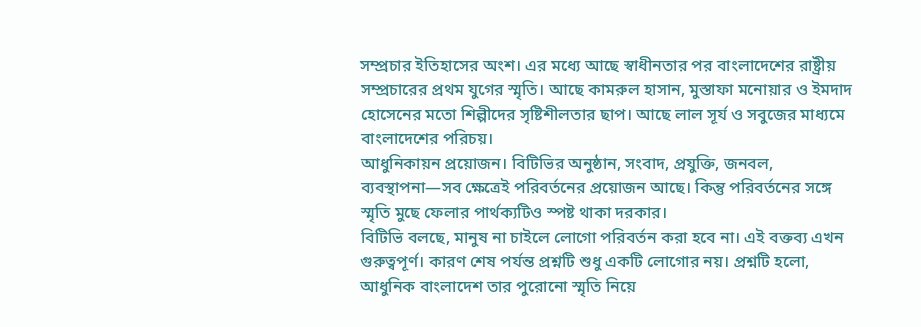সম্প্রচার ইতিহাসের অংশ। এর মধ্যে আছে স্বাধীনতার পর বাংলাদেশের রাষ্ট্রীয় সম্প্রচারের প্রথম যুগের স্মৃতি। আছে কামরুল হাসান, মুস্তাফা মনোয়ার ও ইমদাদ হোসেনের মতো শিল্পীদের সৃষ্টিশীলতার ছাপ। আছে লাল সূর্য ও সবুজের মাধ্যমে বাংলাদেশের পরিচয়।
আধুনিকায়ন প্রয়োজন। বিটিভির অনুষ্ঠান, সংবাদ, প্রযুক্তি, জনবল, ব্যবস্থাপনা—সব ক্ষেত্রেই পরিবর্তনের প্রয়োজন আছে। কিন্তু পরিবর্তনের সঙ্গে স্মৃতি মুছে ফেলার পার্থক্যটিও স্পষ্ট থাকা দরকার।
বিটিভি বলছে, মানুষ না চাইলে লোগো পরিবর্তন করা হবে না। এই বক্তব্য এখন গুরুত্বপূর্ণ। কারণ শেষ পর্যন্ত প্রশ্নটি শুধু একটি লোগোর নয়। প্রশ্নটি হলো, আধুনিক বাংলাদেশ তার পুরোনো স্মৃতি নিয়ে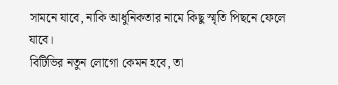সামনে যাবে, নাকি আধুনিকতার নামে কিছু স্মৃতি পিছনে ফেলে যাবে।
বিটিভির নতুন লোগো কেমন হবে, তা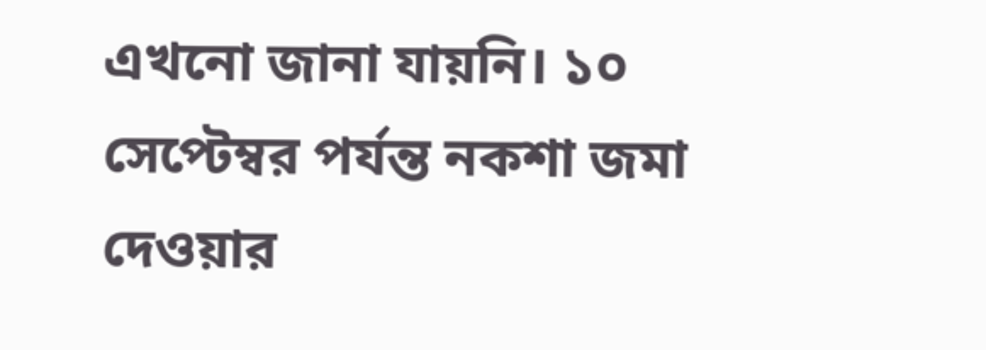এখনো জানা যায়নি। ১০ সেপ্টেম্বর পর্যন্ত নকশা জমা দেওয়ার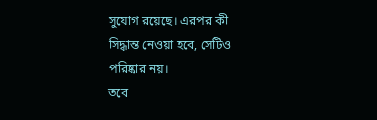সুযোগ রয়েছে। এরপর কী সিদ্ধান্ত নেওয়া হবে, সেটিও পরিষ্কার নয়।
তবে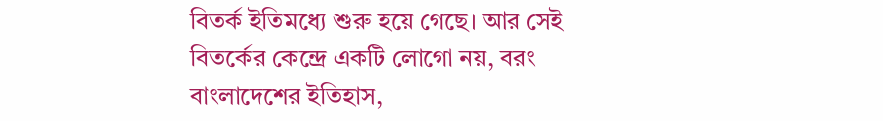বিতর্ক ইতিমধ্যে শুরু হয়ে গেছে। আর সেই বিতর্কের কেন্দ্রে একটি লোগো নয়, বরং বাংলাদেশের ইতিহাস,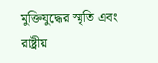মুক্তিযুদ্ধের স্মৃতি এবং রাষ্ট্রীয়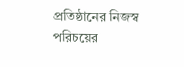প্রতিষ্ঠানের নিজস্ব পরিচয়ের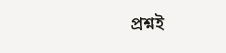প্রশ্নই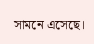সামনে এসেছে।